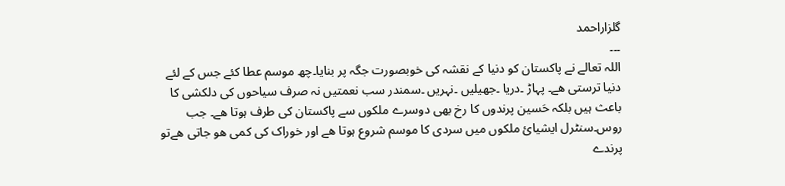گلزاراحمد
۔۔۔
اللہ تعالے نے پاکستان کو دنیا کے نقشہ کی خوبصورت جگہ پر بنایا۔چھ موسم عطا کئے جس کے لئے دنیا ترستی ھے۔ پہاڑ ۔دریا ۔جھیلیں ۔نہریں ۔سمندر سب نعمتیں نہ صرف سیاحوں کی دلکشی کا باعث ہیں بلکہ حَسین پرندوں کا رخ بھی دوسرے ملکوں سے پاکستان کی طرف ہوتا ھے۔ جب روس۔سنٹرل ایشیائ ملکوں میں سردی کا موسم شروع ہوتا ھے اور خوراک کی کمی ھو جاتی ھےتو پرندے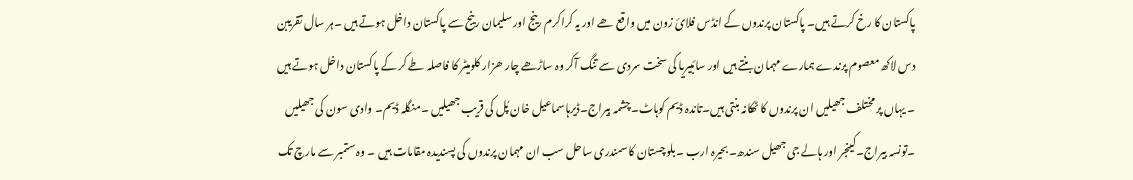پاکستان کا رخ کرتے ہیں۔ پاکستان پرندوں کے انڈس فلائ زون میں واقع ھے اور یہ کراکرم رینج اور سلیمان رینج سے پاکستان داخل ہوتے ہیں ۔ہر سال تقریبن دس لاکھ معصوم پرندے ہمارے مہمان بنتے ہیں اور سائبیریا کی سخت سردی سے تنگ آکر وہ ساڑھے چار ھزار کلومیٹر کا فاصلہ طے کر کے پاکستان داخل ہوتے ہیں ۔ یہاں پر مختلف جھیلیں ان پرندوں کا ٹھکانہ بنتی ہیں۔تاندہ ڈیم کوہاٹ۔چشمہ بیراج۔ڈیرہاسماعیل خان پُل کی قریب جھیلیں ۔منگلہ ڈیم۔ وادی سون کی جھیلیں ۔تونسہ بیراج۔کینجر اور ہالے جی جھیل سندھ۔بحیرہ ارب ۔بلوچستان کا سمندری ساحل سب ان مہمان پرندوں کی پسندیدہ مقامات ہیں ۔ وہ ستمبر سے مارچ تک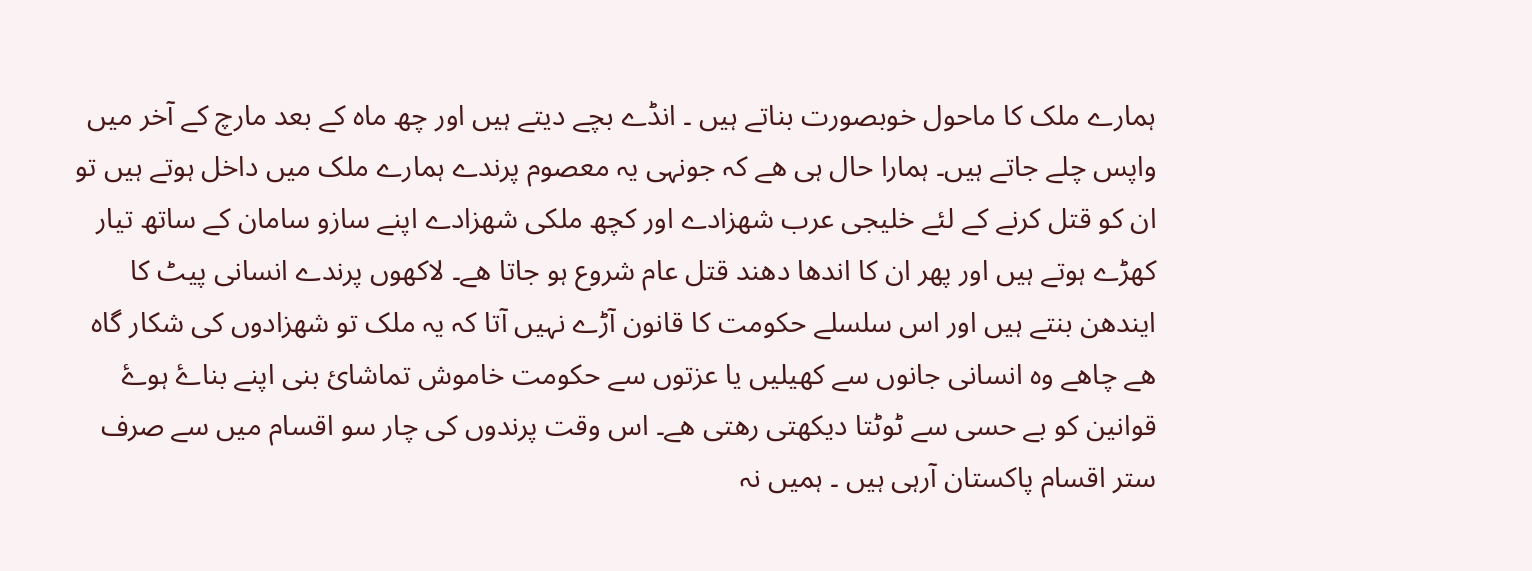ہمارے ملک کا ماحول خوبصورت بناتے ہیں ۔ انڈے بچے دیتے ہیں اور چھ ماہ کے بعد مارچ کے آخر میں واپس چلے جاتے ہیں۔ ہمارا حال ہی ھے کہ جونہی یہ معصوم پرندے ہمارے ملک میں داخل ہوتے ہیں تو ان کو قتل کرنے کے لئے خلیجی عرب شھزادے اور کچھ ملکی شھزادے اپنے سازو سامان کے ساتھ تیار کھڑے ہوتے ہیں اور پھر ان کا اندھا دھند قتل عام شروع ہو جاتا ھے۔ لاکھوں پرندے انسانی پیٹ کا ایندھن بنتے ہیں اور اس سلسلے حکومت کا قانون آڑے نہیں آتا کہ یہ ملک تو شھزادوں کی شکار گاہ ھے چاھے وہ انسانی جانوں سے کھیلیں یا عزتوں سے حکومت خاموش تماشائ بنی اپنے بناۓ ہوۓ قوانین کو بے حسی سے ٹوٹتا دیکھتی رھتی ھے۔ اس وقت پرندوں کی چار سو اقسام میں سے صرف ستر اقسام پاکستان آرہی ہیں ۔ ہمیں نہ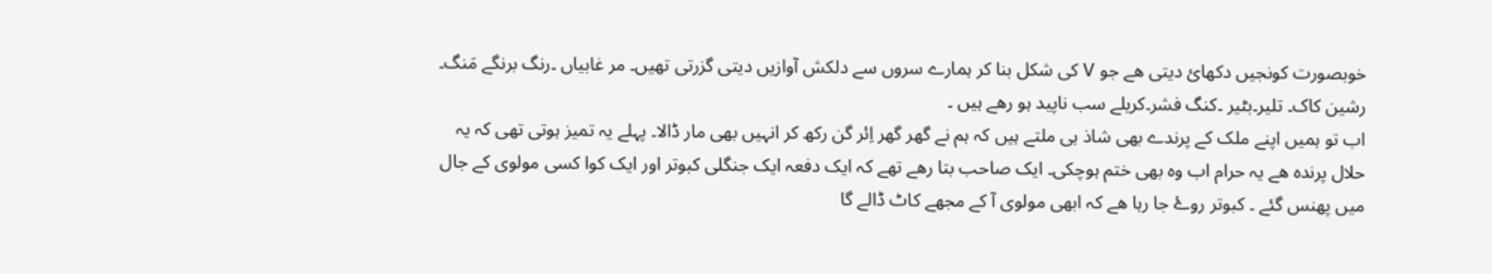خوبصورت کونجیں دکھائ دیتی ھے جو V کی شکل بنا کر ہمارے سروں سے دلکش آوازیں دیتی گزرتی تھیں۔ مر غابیاں ۔رنگ برنگے مَنگ۔ رشین کاک۔ تلیر۔بٹیر ۔کنگ فشر۔کریلے سب ناپید ہو رھے ہیں ۔
اب تو ہمیں اپنے ملک کے پرندے بھی شاذ ہی ملتے ہیں کہ ہم نے گھر گھر اِئر گن رکھ کر انہیں بھی مار ڈالا۔ پہلے یہ تمیز ہوتی تھی کہ یہ حلال پرندہ ھے یہ حرام اب وہ بھی ختم ہوچکی۔ ایک صاحب بتا رھے تھے کہ ایک دفعہ ایک جنگلی کبوتر اور ایک کوا کسی مولوی کے جال میں پھنس گئے ۔ کبوتر روۓ جا رہا ھے کہ ابھی مولوی آ کے مجھے کاٹ ڈالے گا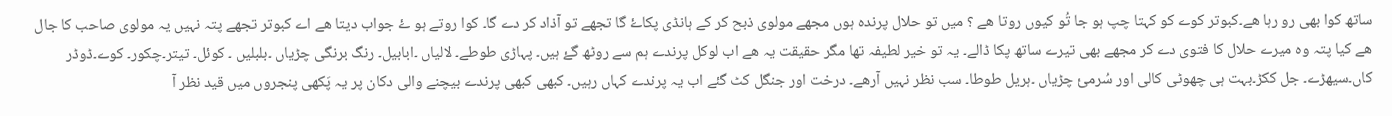ساتھ کوا بھی رو رہا ھے۔کبوتر کوے کو کہتا چپ ہو جا تُو کیوں روتا ھے ؟ میں تو حلال پرندہ ہوں مجھے مولوی ذبح کر کے ہانڈی پکاۓ گا تجھے تو آذاد کر دے گا۔ کوا روتے ہو ۓ جواب دیتا ھے اے کبوتر تجھے پتہ نہیں یہ مولوی صاحب کا جال ھے کیا پتہ وہ میرے حلال کا فتوی دے کر مجھے بھی تیرے ساتھ پکا ڈالے۔ یہ تو خیر لطیفہ تھا مگر حقیقت یہ ھے اب لوکل پرندے ہم سے روٹھ گۓ ہیں۔ پہاڑی طوطے۔ لالیاں ۔ابابیل۔ رنگ برنگی چڑیاں ۔بلبلیں ۔ کوئل۔ تیتر۔چکور۔ کوے۔ڈوڈر کاں۔سیھڑے۔ جل ککڑ۔بہت ہی چھوٹی کالی اور سُرمئ چڑیاں ۔ہریل طوطا۔ سب نظر نہیں آرھے۔ درخت اور جنگل کٹ گئے اب یہ پرندے کہاں رہیں۔ کبھی کبھی پرندے بیچنے والی دکان پر یہ پَکھی پنجروں میں قید نظر آ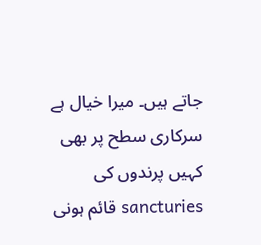جاتے ہیں۔ میرا خیال ہے سرکاری سطح پر بھی کہیں پرندوں کی sancturies قائم ہونی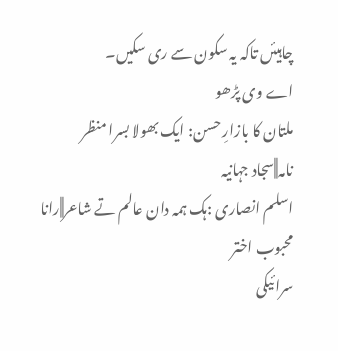چاہیئں تاکہ یہ سکون سے ری سکیں۔
اے وی پڑھو
ملتان کا بازارِ حسن: ایک بھولا بسرا منظر نامہ||سجاد جہانیہ
اسلم انصاری :ہک ہمہ دان عالم تے شاعر||رانا محبوب اختر
سرائیکی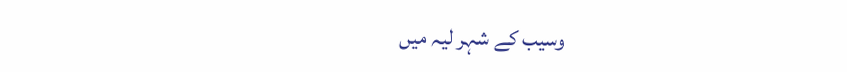وسیب کے شہر لیہ میں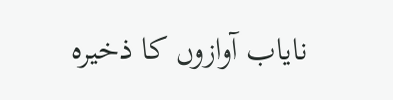نایاب آوازوں کا ذخیرہ